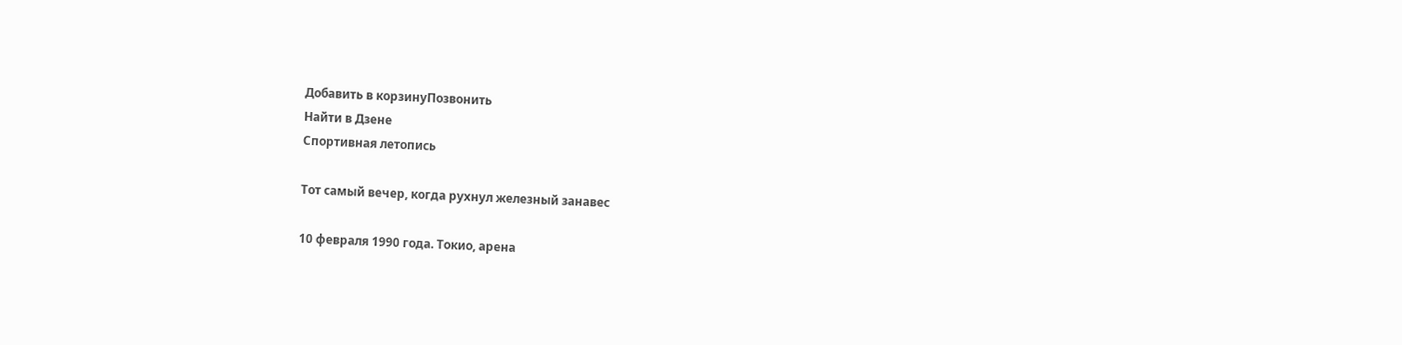Добавить в корзинуПозвонить
Найти в Дзене
Спортивная летопись

Тот самый вечер, когда рухнул железный занавес

10 февраля 1990 года. Токио, арена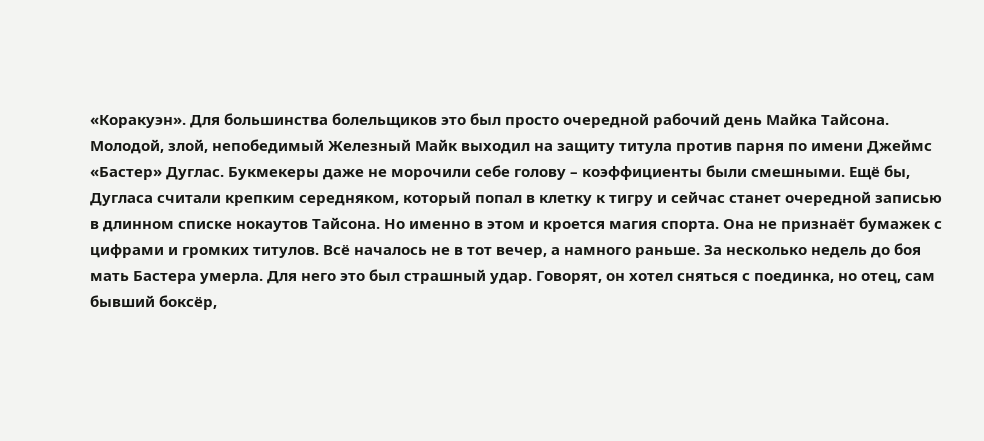«Коракуэн». Для большинства болельщиков это был просто очередной рабочий день Майка Тайсона. Молодой, злой, непобедимый Железный Майк выходил на защиту титула против парня по имени Джеймс «Бастер» Дуглас. Букмекеры даже не морочили себе голову – коэффициенты были смешными. Ещё бы, Дугласа считали крепким середняком, который попал в клетку к тигру и сейчас станет очередной записью в длинном списке нокаутов Тайсона. Но именно в этом и кроется магия спорта. Она не признаёт бумажек с цифрами и громких титулов. Всё началось не в тот вечер, а намного раньше. За несколько недель до боя мать Бастера умерла. Для него это был страшный удар. Говорят, он хотел сняться с поединка, но отец, сам бывший боксёр,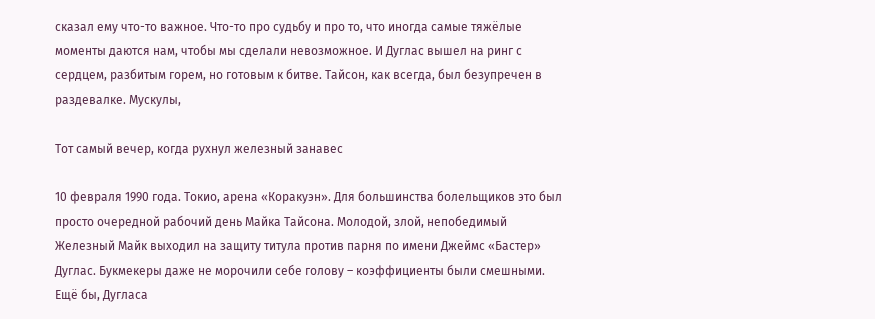сказал ему что-то важное. Что-то про судьбу и про то, что иногда самые тяжёлые моменты даются нам, чтобы мы сделали невозможное. И Дуглас вышел на ринг с сердцем, разбитым горем, но готовым к битве. Тайсон, как всегда, был безупречен в раздевалке. Мускулы,

Тот самый вечер, когда рухнул железный занавес

10 февраля 1990 года. Токио, арена «Коракуэн». Для большинства болельщиков это был просто очередной рабочий день Майка Тайсона. Молодой, злой, непобедимый Железный Майк выходил на защиту титула против парня по имени Джеймс «Бастер» Дуглас. Букмекеры даже не морочили себе голову – коэффициенты были смешными. Ещё бы, Дугласа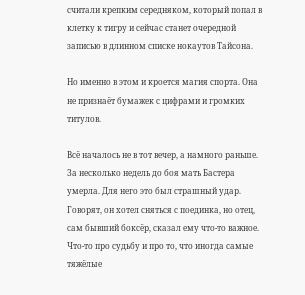считали крепким середняком, который попал в клетку к тигру и сейчас станет очередной записью в длинном списке нокаутов Тайсона.

Но именно в этом и кроется магия спорта. Она не признаёт бумажек с цифрами и громких титулов.

Всё началось не в тот вечер, а намного раньше. За несколько недель до боя мать Бастера умерла. Для него это был страшный удар. Говорят, он хотел сняться с поединка, но отец, сам бывший боксёр, сказал ему что-то важное. Что-то про судьбу и про то, что иногда самые тяжёлые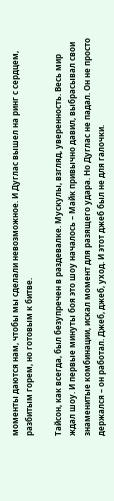моменты даются нам, чтобы мы сделали невозможное. И Дуглас вышел на ринг с сердцем, разбитым горем, но готовым к битве.

Тайсон, как всегда, был безупречен в раздевалке. Мускулы, взгляд, уверенность. Весь мир ждал шоу. И первые минуты боя это шоу началось – Майк привычно давил, выбрасывал свои знаменитые комбинации, искал момент для разящего удара. Но Дуглас не падал. Он не просто держался – он работал. Джеб, джеб, уход. И этот джеб был не для галочки.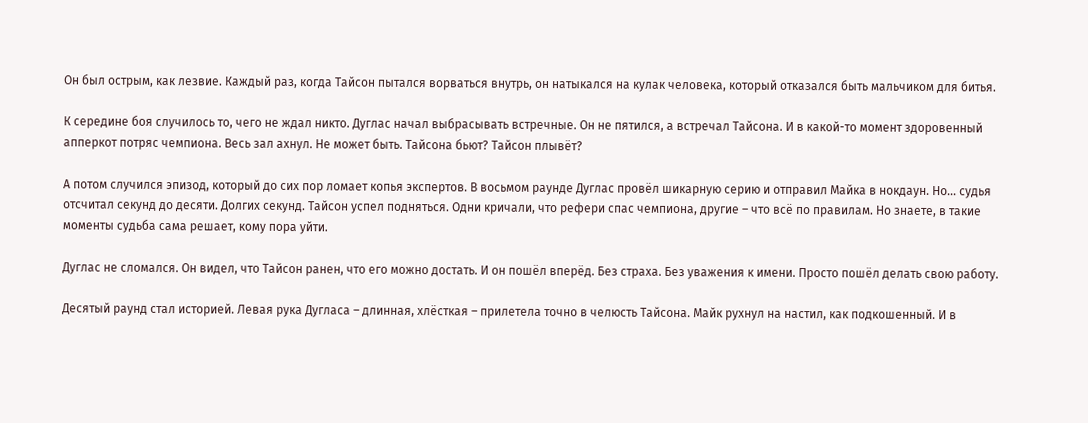Он был острым, как лезвие. Каждый раз, когда Тайсон пытался ворваться внутрь, он натыкался на кулак человека, который отказался быть мальчиком для битья.

К середине боя случилось то, чего не ждал никто. Дуглас начал выбрасывать встречные. Он не пятился, а встречал Тайсона. И в какой-то момент здоровенный апперкот потряс чемпиона. Весь зал ахнул. Не может быть. Тайсона бьют? Тайсон плывёт?

А потом случился эпизод, который до сих пор ломает копья экспертов. В восьмом раунде Дуглас провёл шикарную серию и отправил Майка в нокдаун. Но... судья отсчитал секунд до десяти. Долгих секунд. Тайсон успел подняться. Одни кричали, что рефери спас чемпиона, другие – что всё по правилам. Но знаете, в такие моменты судьба сама решает, кому пора уйти.

Дуглас не сломался. Он видел, что Тайсон ранен, что его можно достать. И он пошёл вперёд. Без страха. Без уважения к имени. Просто пошёл делать свою работу.

Десятый раунд стал историей. Левая рука Дугласа – длинная, хлёсткая – прилетела точно в челюсть Тайсона. Майк рухнул на настил, как подкошенный. И в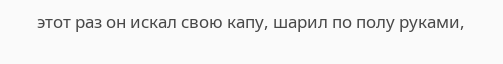этот раз он искал свою капу, шарил по полу руками,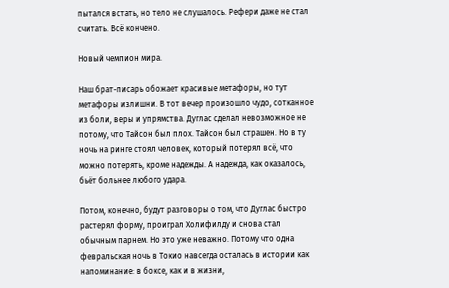пытался встать, но тело не слушалось. Рефери даже не стал считать. Всё кончено.

Новый чемпион мира.

Наш брат-писарь обожает красивые метафоры, но тут метафоры излишни. В тот вечер произошло чудо, сотканное из боли, веры и упрямства. Дуглас сделал невозможное не потому, что Тайсон был плох. Тайсон был страшен. Но в ту ночь на ринге стоял человек, который потерял всё, что можно потерять, кроме надежды. А надежда, как оказалось, бьёт больнее любого удара.

Потом, конечно, будут разговоры о том, что Дуглас быстро растерял форму, проиграл Холифилду и снова стал обычным парнем. Но это уже неважно. Потому что одна февральская ночь в Токио навсегда осталась в истории как напоминание: в боксе, как и в жизни,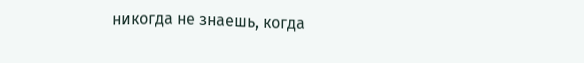никогда не знаешь, когда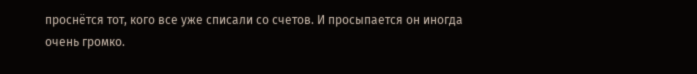проснётся тот, кого все уже списали со счетов. И просыпается он иногда очень громко.